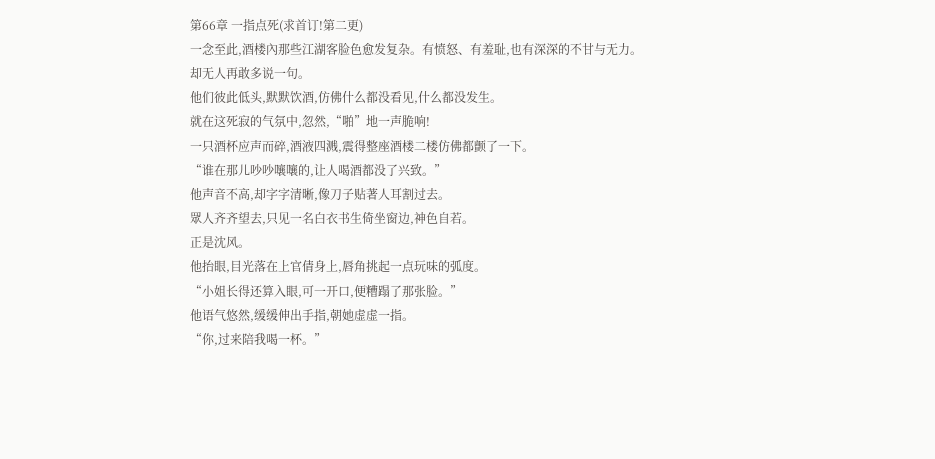第66章 一指点死(求首订!第二更)
一念至此,酒楼內那些江湖客脸色愈发复杂。有愤怒、有羞耻,也有深深的不甘与无力。
却无人再敢多说一句。
他们彼此低头,默默饮酒,仿佛什么都没看见,什么都没发生。
就在这死寂的气氛中,忽然,“啪”地一声脆响!
一只酒杯应声而碎,酒液四溅,震得整座酒楼二楼仿佛都颤了一下。
“谁在那儿吵吵嚷嚷的,让人喝酒都没了兴致。”
他声音不高,却字字清晰,像刀子贴著人耳割过去。
眾人齐齐望去,只见一名白衣书生倚坐窗边,神色自若。
正是沈风。
他抬眼,目光落在上官倩身上,唇角挑起一点玩味的弧度。
“小姐长得还算入眼,可一开口,便糟蹋了那张脸。”
他语气悠然,缓缓伸出手指,朝她虚虚一指。
“你,过来陪我喝一杯。”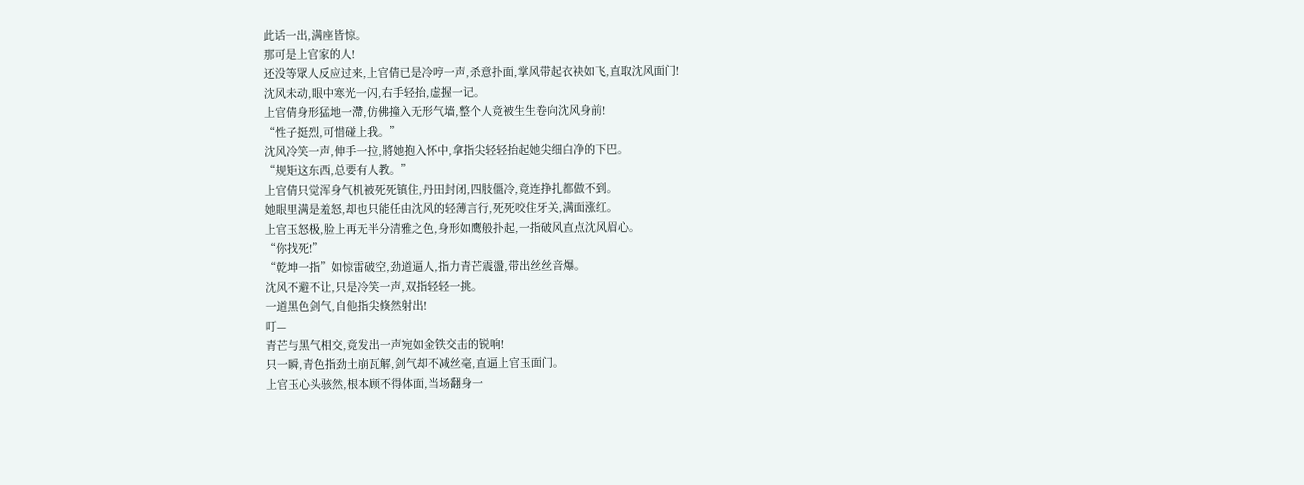此话一出,满座皆惊。
那可是上官家的人!
还没等眾人反应过来,上官倩已是冷哼一声,杀意扑面,掌风带起衣袂如飞,直取沈风面门!
沈风未动,眼中寒光一闪,右手轻抬,虚握一记。
上官倩身形猛地一滯,仿佛撞入无形气墙,整个人竟被生生卷向沈风身前!
“性子挺烈,可惜碰上我。”
沈风冷笑一声,伸手一拉,將她抱入怀中,拿指尖轻轻抬起她尖细白净的下巴。
“规矩这东西,总要有人教。”
上官倩只觉浑身气机被死死镇住,丹田封闭,四肢僵冷,竟连挣扎都做不到。
她眼里满是羞怒,却也只能任由沈风的轻薄言行,死死咬住牙关,满面涨红。
上官玉怒极,脸上再无半分清雅之色,身形如鹰般扑起,一指破风直点沈风眉心。
“你找死!”
“乾坤一指”如惊雷破空,劲道逼人,指力青芒震盪,带出丝丝音爆。
沈风不避不让,只是冷笑一声,双指轻轻一挑。
一道黑色剑气,自他指尖倏然射出!
叮—
青芒与黑气相交,竟发出一声宛如金铁交击的锐响!
只一瞬,青色指劲土崩瓦解,剑气却不减丝毫,直逼上官玉面门。
上官玉心头骇然,根本顾不得体面,当场翻身一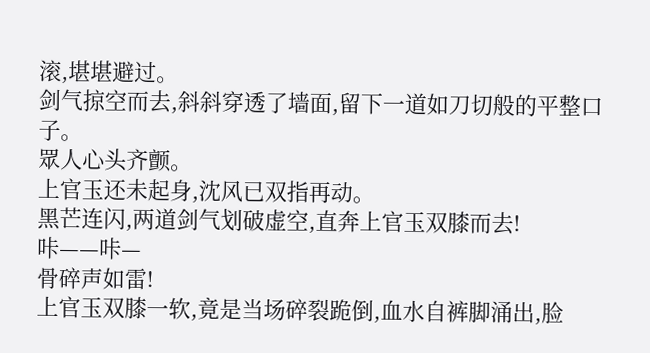滚,堪堪避过。
剑气掠空而去,斜斜穿透了墙面,留下一道如刀切般的平整口子。
眾人心头齐颤。
上官玉还未起身,沈风已双指再动。
黑芒连闪,两道剑气划破虚空,直奔上官玉双膝而去!
咔——咔—
骨碎声如雷!
上官玉双膝一软,竟是当场碎裂跪倒,血水自裤脚涌出,脸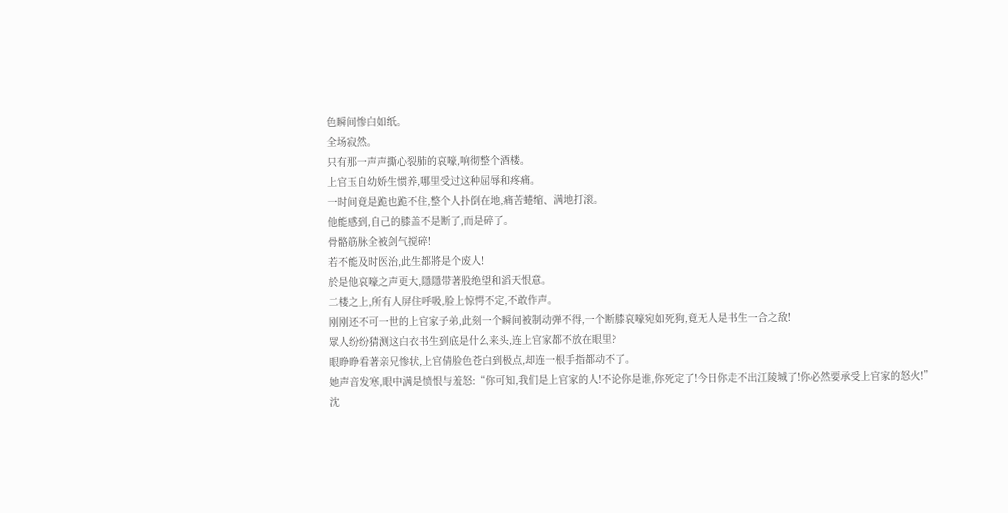色瞬间惨白如纸。
全场寂然。
只有那一声声撕心裂肺的哀嚎,响彻整个酒楼。
上官玉自幼娇生惯养,哪里受过这种屈辱和疼痛。
一时间竟是跪也跪不住,整个人扑倒在地,痛苦蜷缩、满地打滚。
他能感到,自己的膝盖不是断了,而是碎了。
骨骼筋脉全被剑气搅碎!
若不能及时医治,此生都將是个废人!
於是他哀嚎之声更大,隱隱带著股绝望和滔天恨意。
二楼之上,所有人屏住呼吸,脸上惊愕不定,不敢作声。
刚刚还不可一世的上官家子弟,此刻一个瞬间被制动弹不得,一个断膝哀嚎宛如死狗,竟无人是书生一合之敌!
眾人纷纷猜测这白衣书生到底是什么来头,连上官家都不放在眼里?
眼睁睁看著亲兄惨状,上官倩脸色苍白到极点,却连一根手指都动不了。
她声音发寒,眼中满是愤恨与羞怒:“你可知,我们是上官家的人!不论你是谁,你死定了!今日你走不出江陵城了!你必然要承受上官家的怒火!”
沈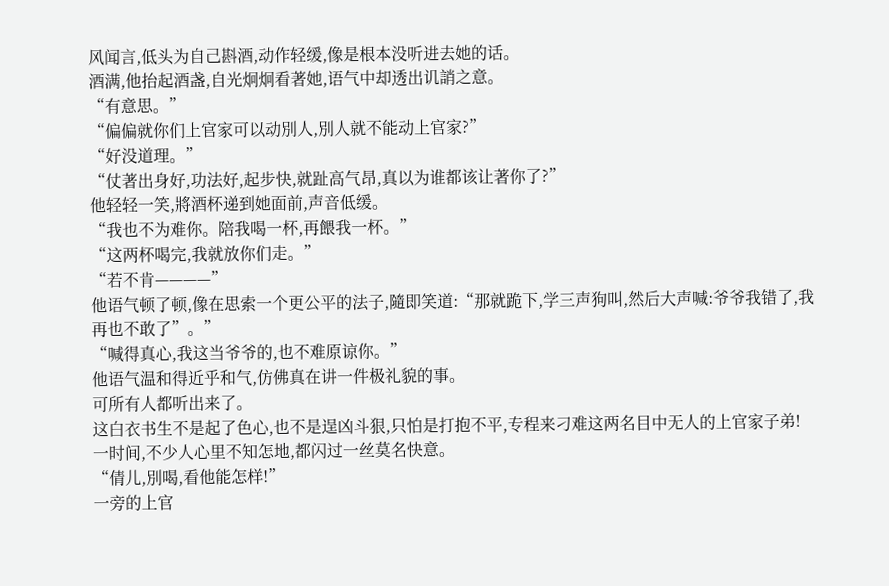风闻言,低头为自己斟酒,动作轻缓,像是根本没听进去她的话。
酒满,他抬起酒盏,自光炯炯看著她,语气中却透出讥誚之意。
“有意思。”
“偏偏就你们上官家可以动別人,別人就不能动上官家?”
“好没道理。”
“仗著出身好,功法好,起步快,就趾高气昂,真以为谁都该让著你了?”
他轻轻一笑,將酒杯递到她面前,声音低缓。
“我也不为难你。陪我喝一杯,再餵我一杯。”
“这两杯喝完,我就放你们走。”
“若不肯————”
他语气顿了顿,像在思索一个更公平的法子,隨即笑道:“那就跪下,学三声狗叫,然后大声喊:爷爷我错了,我再也不敢了”。”
“喊得真心,我这当爷爷的,也不难原谅你。”
他语气温和得近乎和气,仿佛真在讲一件极礼貌的事。
可所有人都听出来了。
这白衣书生不是起了色心,也不是逞凶斗狠,只怕是打抱不平,专程来刁难这两名目中无人的上官家子弟!
一时间,不少人心里不知怎地,都闪过一丝莫名快意。
“倩儿,別喝,看他能怎样!”
一旁的上官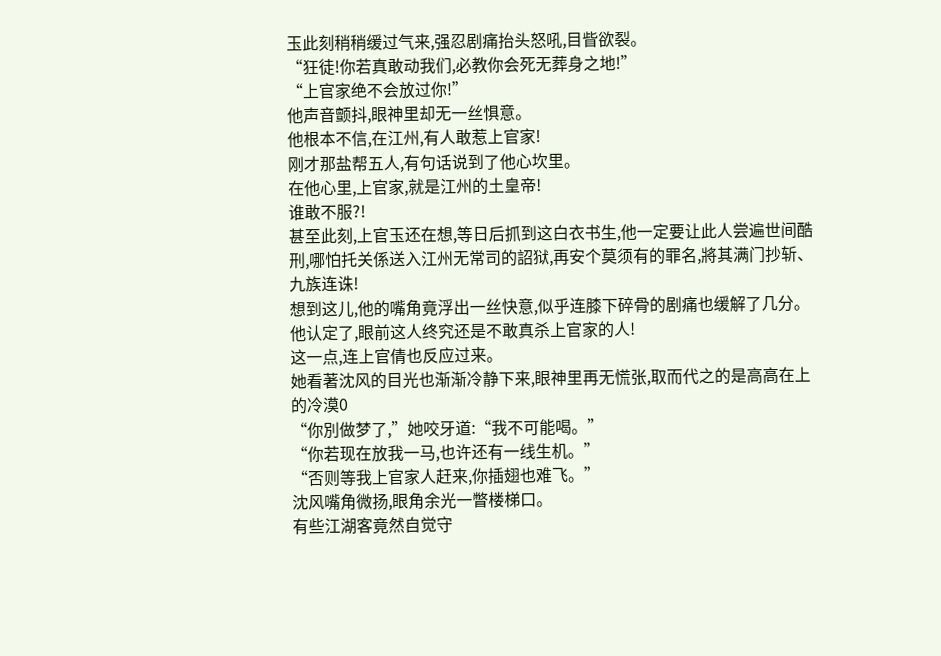玉此刻稍稍缓过气来,强忍剧痛抬头怒吼,目眥欲裂。
“狂徒!你若真敢动我们,必教你会死无葬身之地!”
“上官家绝不会放过你!”
他声音颤抖,眼神里却无一丝惧意。
他根本不信,在江州,有人敢惹上官家!
刚才那盐帮五人,有句话说到了他心坎里。
在他心里,上官家,就是江州的土皇帝!
谁敢不服?!
甚至此刻,上官玉还在想,等日后抓到这白衣书生,他一定要让此人尝遍世间酷刑,哪怕托关係送入江州无常司的詔狱,再安个莫须有的罪名,將其满门抄斩、九族连诛!
想到这儿,他的嘴角竟浮出一丝快意,似乎连膝下碎骨的剧痛也缓解了几分。
他认定了,眼前这人终究还是不敢真杀上官家的人!
这一点,连上官倩也反应过来。
她看著沈风的目光也渐渐冷静下来,眼神里再无慌张,取而代之的是高高在上的冷漠0
“你別做梦了,”她咬牙道:“我不可能喝。”
“你若现在放我一马,也许还有一线生机。”
“否则等我上官家人赶来,你插翅也难飞。”
沈风嘴角微扬,眼角余光一瞥楼梯口。
有些江湖客竟然自觉守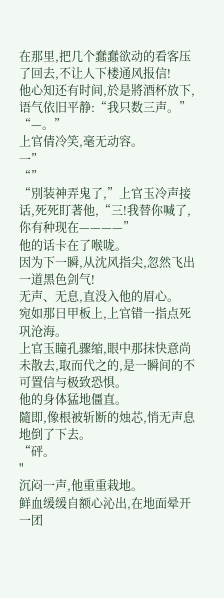在那里,把几个蠢蠢欲动的看客压了回去,不让人下楼通风报信!
他心知还有时间,於是將酒杯放下,语气依旧平静:“我只数三声。”
“—。”
上官倩冷笑,毫无动容。
一”
“”
“別装神弄鬼了,”上官玉冷声接话,死死盯著他,“三!我替你喊了,你有种现在————”
他的话卡在了喉咙。
因为下一瞬,从沈风指尖,忽然飞出一道黑色剑气!
无声、无息,直没入他的眉心。
宛如那日甲板上,上官错一指点死巩沧海。
上官玉瞳孔骤缩,眼中那抹快意尚未散去,取而代之的,是一瞬间的不可置信与极致恐惧。
他的身体猛地僵直。
隨即,像根被斩断的烛芯,悄无声息地倒了下去。
“砰。
"
沉闷一声,他重重栽地。
鲜血缓缓自额心沁出,在地面晕开一团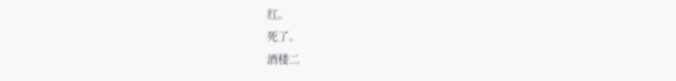红。
死了。
酒楼二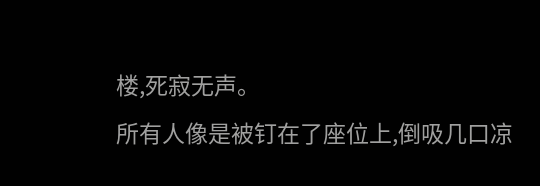楼,死寂无声。
所有人像是被钉在了座位上,倒吸几口凉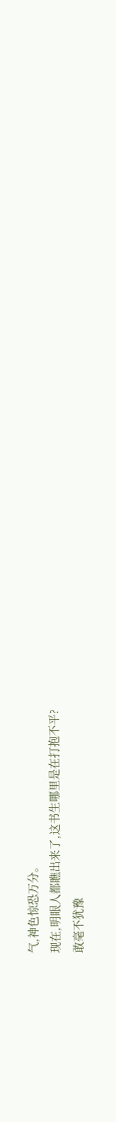气,神色惊恐万分。
现在,明眼人都瞧出来了,这书生哪里是在打抱不平?
敢毫不犹豫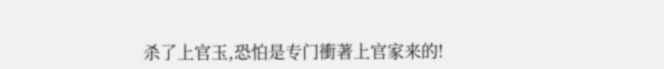杀了上官玉,恐怕是专门衝著上官家来的!